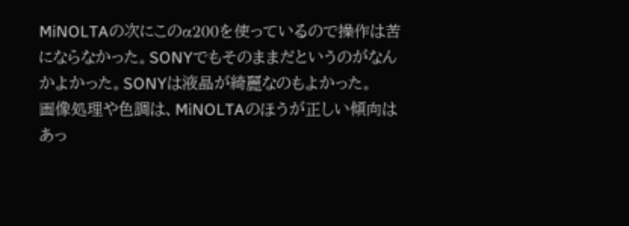MiNOLTAの次にこのα200を使っているので操作は苦にならなかった。SONYでもそのままだというのがなんかよかった。SONYは液晶が綺麗なのもよかった。
画像処理や色調は、MiNOLTAのほうが正しい傾向はあっ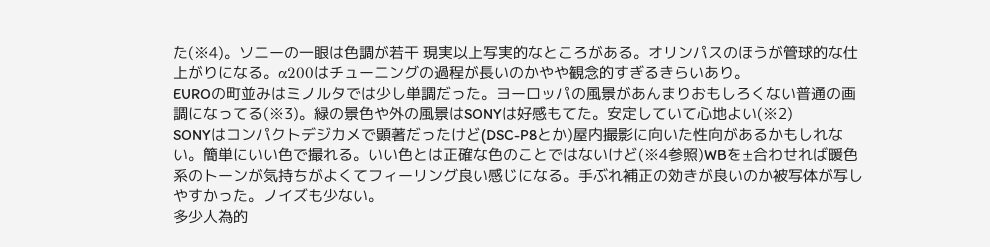た(※4)。ソニーの一眼は色調が若干 現実以上写実的なところがある。オリンパスのほうが管球的な仕上がりになる。α200はチューニングの過程が長いのかやや観念的すぎるきらいあり。
EUROの町並みはミノルタでは少し単調だった。ヨーロッパの風景があんまりおもしろくない普通の画調になってる(※3)。緑の景色や外の風景はSONYは好感もてた。安定していて心地よい(※2)
SONYはコンパクトデジカメで顕著だったけど(DSC-P8とか)屋内撮影に向いた性向があるかもしれない。簡単にいい色で撮れる。いい色とは正確な色のことではないけど(※4参照)WBを±合わせれば暖色系のトーンが気持ちがよくてフィーリング良い感じになる。手ぶれ補正の効きが良いのか被写体が写しやすかった。ノイズも少ない。
多少人為的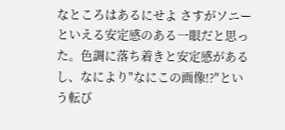なところはあるにせよ さすがソニーといえる安定感のある一眼だと思った。色調に落ち着きと安定感があるし、なにより"なにこの画像!?"という転び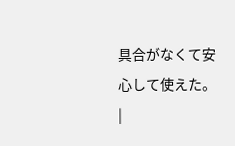具合がなくて安心して使えた。 |